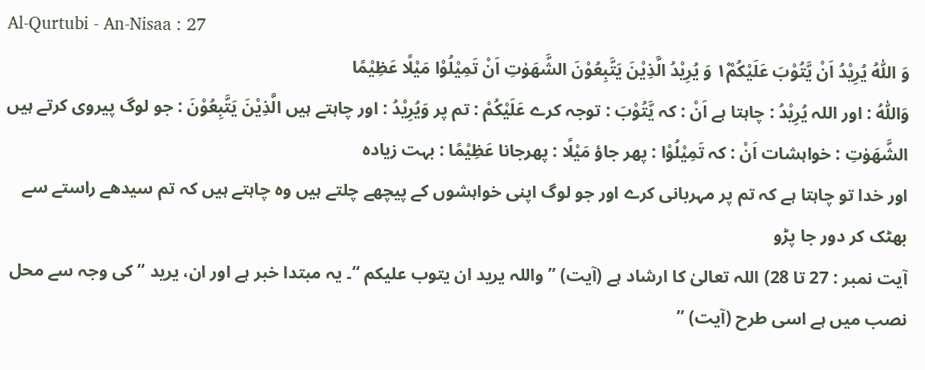Al-Qurtubi - An-Nisaa : 27
وَ اللّٰهُ یُرِیْدُ اَنْ یَّتُوْبَ عَلَیْكُمْ١۫ وَ یُرِیْدُ الَّذِیْنَ یَتَّبِعُوْنَ الشَّهَوٰتِ اَنْ تَمِیْلُوْا مَیْلًا عَظِیْمًا
وَاللّٰهُ : اور اللہ يُرِيْدُ : چاہتا ہے اَنْ : کہ يَّتُوْبَ : توجہ کرے عَلَيْكُمْ : تم پر وَيُرِيْدُ : اور چاہتے ہیں الَّذِيْنَ يَتَّبِعُوْنَ : جو لوگ پیروی کرتے ہیں الشَّهَوٰتِ : خواہشات اَنْ : کہ تَمِيْلُوْا : پھر جاؤ مَيْلًا : پھرجانا عَظِيْمًا : بہت زیادہ
اور خدا تو چاہتا ہے کہ تم پر مہربانی کرے اور جو لوگ اپنی خواہشوں کے پیچھے چلتے ہیں وہ چاہتے ہیں کہ تم سیدھے راستے سے بھٹک کر دور جا پڑو
آیت نمبر : 27 تا 28) اللہ تعالیٰ کا ارشاد ہے (آیت) ” واللہ یرید ان یتوب علیکم “۔ یہ مبتدا خبر ہے اور ان، یرید “ کی وجہ سے محل نصب میں ہے اسی طرح (آیت) ”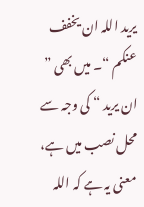یرید اللہ ان یخفف عنکم “۔ میں بھی ” ان یرید “ کی وجہ سے محل نصب میں ہے، معنی یہ ہے کہ اللہ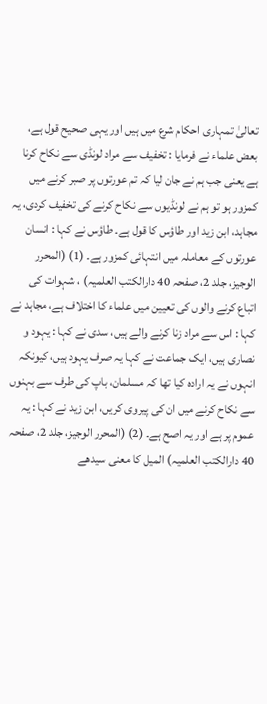تعالیٰ تمہاری احکام شرع میں ہیں اور یہی صحیح قول ہے، بعض علماء نے فرمایا : تخفیف سے مراد لونڈی سے نکاح کرنا ہے یعنی جب ہم نے جان لیا کہ تم عورتوں پر صبر کرنے میں کمزور ہو تو ہم نے لونڈیوں سے نکاح کرنے کی تخفیف کردی، یہ مجاہد، ابن زید اور طاؤس کا قول ہے۔ طاؤس نے کہا : انسان عورتوں کے معاملہ میں انتہائی کمزور ہے۔ (1) (المحرر الوجیز، جلد 2، صفحہ 40 دارالکتب العلمیہ) ، شہوات کی اتباع کرنے والوں کی تعیین میں علماء کا اختلاف ہے، مجاہد نے کہا : اس سے مراد زنا کرنے والے ہیں، سدی نے کہا : یہود و نصاری ہیں، ایک جماعت نے کہا یہ صرف یہود ہیں، کیونکہ انہوں نے یہ ارادہ کیا تھا کہ مسلمان، باپ کی طرف سے بہنوں سے نکاح کرنے میں ان کی پیروی کریں، ابن زید نے کہا : یہ عموم پر ہے اور یہ اصح ہے۔ (2) (المحرر الوجیز، جلد 2، صفحہ 40 دارالکتب العلمیہ) المیل کا معنی سیدھے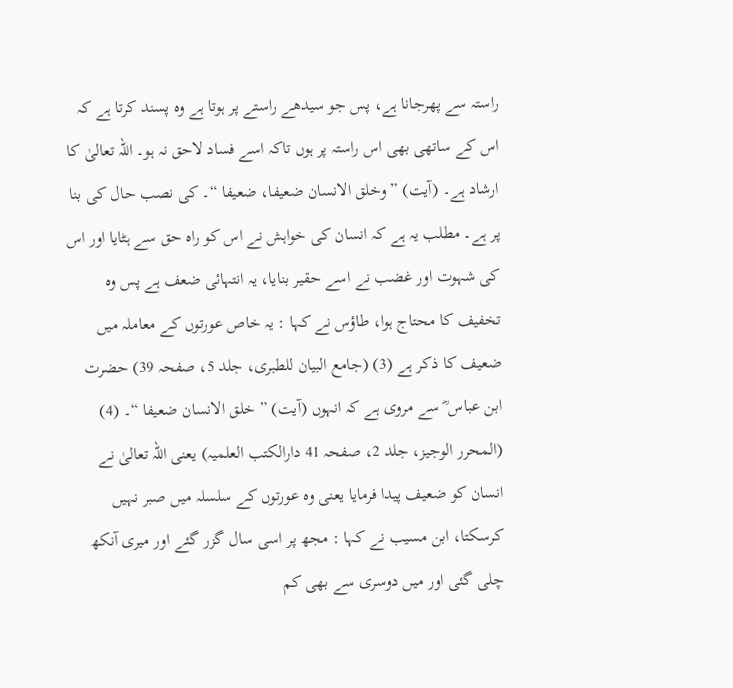راستہ سے پھرجانا ہے، پس جو سیدھے راستے پر ہوتا ہے وہ پسند کرتا ہے کہ اس کے ساتھی بھی اس راستہ پر ہوں تاکہ اسے فساد لاحق نہ ہو۔ اللہ تعالیٰ کا ارشاد ہے۔ (آیت) ” وخلق الانسان ضعیفا، ضعیفا “۔ کی نصب حال کی بنا پر ہے۔ مطلب یہ ہے کہ انسان کی خواہش نے اس کو راہ حق سے ہٹایا اور اس کی شہوت اور غضب نے اسے حقیر بنایا، یہ انتہائی ضعف ہے پس وہ تخفیف کا محتاج ہوا، طاؤس نے کہا : یہ خاص عورتوں کے معاملہ میں ضعیف کا ذکر ہے (3) (جامع البیان للطبری، جلد 5، صفحہ 39) حضرت ابن عباس ؓ سے مروی ہے کہ انہوں (آیت) ” خلق الانسان ضعیفا “۔ (4) (المحرر الوجیز، جلد 2، صفحہ 41 دارالکتب العلمیہ) یعنی اللہ تعالیٰ نے انسان کو ضعیف پیدا فرمایا یعنی وہ عورتوں کے سلسلہ میں صبر نہیں کرسکتا، ابن مسیب نے کہا : مجھ پر اسی سال گزر گئے اور میری آنکھ چلی گئی اور میں دوسری سے بھی کم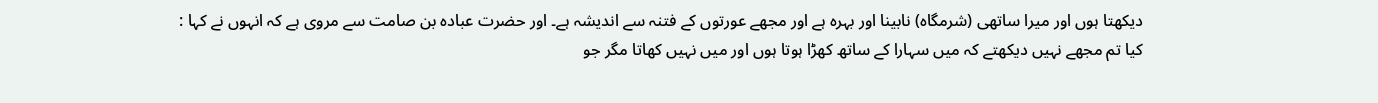دیکھتا ہوں اور میرا ساتھی (شرمگاہ) نابینا اور بہرہ ہے اور مجھے عورتوں کے فتنہ سے اندیشہ ہے۔ اور حضرت عبادہ بن صامت سے مروی ہے کہ انہوں نے کہا : کیا تم مجھے نہیں دیکھتے کہ میں سہارا کے ساتھ کھڑا ہوتا ہوں اور میں نہیں کھاتا مگر جو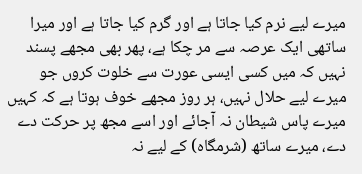میرے لیے نرم کیا جاتا ہے اور گرم کیا جاتا ہے اور میرا ساتھی ایک عرصہ سے مر چکا ہے، پھر بھی مجھے پسند نہیں کہ میں کسی ایسی عورت سے خلوت کروں جو میرے لیے حلال نہیں، ہر روز مجھے خوف ہوتا ہے کہ کہیں میرے پاس شیطان نہ آجائے اور اسے مجھ پر حرکت دے دے، میرے ساتھ (شرمگاہ) کے لیے نہ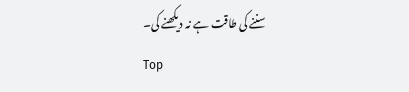سننے کی طاقت ہے نہ دیکھنے کی۔
Top